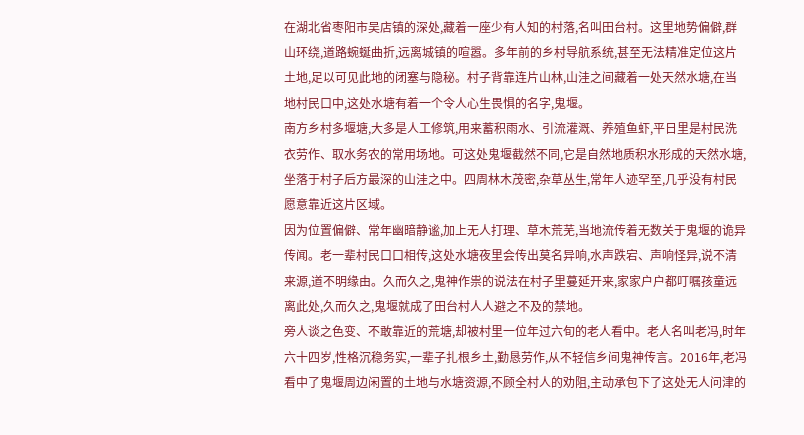在湖北省枣阳市吴店镇的深处,藏着一座少有人知的村落,名叫田台村。这里地势偏僻,群山环绕,道路蜿蜒曲折,远离城镇的喧嚣。多年前的乡村导航系统,甚至无法精准定位这片土地,足以可见此地的闭塞与隐秘。村子背靠连片山林,山洼之间藏着一处天然水塘,在当地村民口中,这处水塘有着一个令人心生畏惧的名字,鬼堰。
南方乡村多堰塘,大多是人工修筑,用来蓄积雨水、引流灌溉、养殖鱼虾,平日里是村民洗衣劳作、取水务农的常用场地。可这处鬼堰截然不同,它是自然地质积水形成的天然水塘,坐落于村子后方最深的山洼之中。四周林木茂密,杂草丛生,常年人迹罕至,几乎没有村民愿意靠近这片区域。
因为位置偏僻、常年幽暗静谧,加上无人打理、草木荒芜,当地流传着无数关于鬼堰的诡异传闻。老一辈村民口口相传,这处水塘夜里会传出莫名异响,水声跌宕、声响怪异,说不清来源,道不明缘由。久而久之,鬼神作祟的说法在村子里蔓延开来,家家户户都叮嘱孩童远离此处,久而久之,鬼堰就成了田台村人人避之不及的禁地。
旁人谈之色变、不敢靠近的荒塘,却被村里一位年过六旬的老人看中。老人名叫老冯,时年六十四岁,性格沉稳务实,一辈子扎根乡土,勤恳劳作,从不轻信乡间鬼神传言。2016年,老冯看中了鬼堰周边闲置的土地与水塘资源,不顾全村人的劝阻,主动承包下了这处无人问津的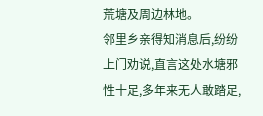荒塘及周边林地。
邻里乡亲得知消息后,纷纷上门劝说,直言这处水塘邪性十足,多年来无人敢踏足,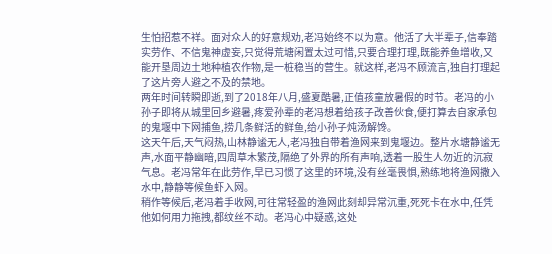生怕招惹不祥。面对众人的好意规劝,老冯始终不以为意。他活了大半辈子,信奉踏实劳作、不信鬼神虚妄,只觉得荒塘闲置太过可惜,只要合理打理,既能养鱼增收,又能开垦周边土地种植农作物,是一桩稳当的营生。就这样,老冯不顾流言,独自打理起了这片旁人避之不及的禁地。
两年时间转瞬即逝,到了2018年八月,盛夏酷暑,正值孩童放暑假的时节。老冯的小孙子即将从城里回乡避暑,疼爱孙辈的老冯想着给孩子改善伙食,便打算去自家承包的鬼堰中下网捕鱼,捞几条鲜活的鲜鱼,给小孙子炖汤解馋。
这天午后,天气闷热,山林静谧无人,老冯独自带着渔网来到鬼堰边。整片水塘静谧无声,水面平静幽暗,四周草木繁茂,隔绝了外界的所有声响,透着一股生人勿近的沉寂气息。老冯常年在此劳作,早已习惯了这里的环境,没有丝毫畏惧,熟练地将渔网撒入水中,静静等候鱼虾入网。
稍作等候后,老冯着手收网,可往常轻盈的渔网此刻却异常沉重,死死卡在水中,任凭他如何用力拖拽,都纹丝不动。老冯心中疑惑,这处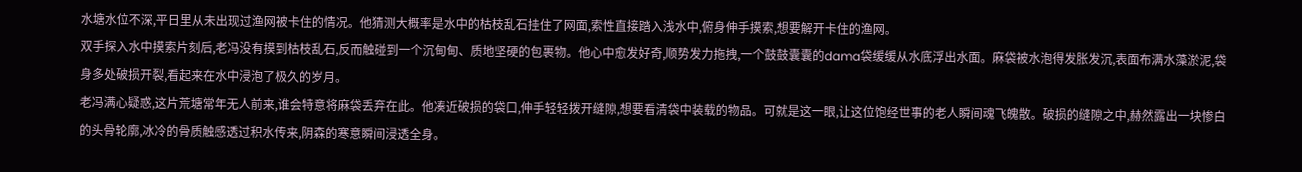水塘水位不深,平日里从未出现过渔网被卡住的情况。他猜测大概率是水中的枯枝乱石挂住了网面,索性直接踏入浅水中,俯身伸手摸索,想要解开卡住的渔网。
双手探入水中摸索片刻后,老冯没有摸到枯枝乱石,反而触碰到一个沉甸甸、质地坚硬的包裹物。他心中愈发好奇,顺势发力拖拽,一个鼓鼓囊囊的dama袋缓缓从水底浮出水面。麻袋被水泡得发胀发沉,表面布满水藻淤泥,袋身多处破损开裂,看起来在水中浸泡了极久的岁月。
老冯满心疑惑,这片荒塘常年无人前来,谁会特意将麻袋丢弃在此。他凑近破损的袋口,伸手轻轻拨开缝隙,想要看清袋中装载的物品。可就是这一眼,让这位饱经世事的老人瞬间魂飞魄散。破损的缝隙之中,赫然露出一块惨白的头骨轮廓,冰冷的骨质触感透过积水传来,阴森的寒意瞬间浸透全身。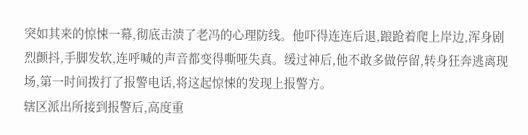突如其来的惊悚一幕,彻底击溃了老冯的心理防线。他吓得连连后退,踉跄着爬上岸边,浑身剧烈颤抖,手脚发软,连呼喊的声音都变得嘶哑失真。缓过神后,他不敢多做停留,转身狂奔逃离现场,第一时间拨打了报警电话,将这起惊悚的发现上报警方。
辖区派出所接到报警后,高度重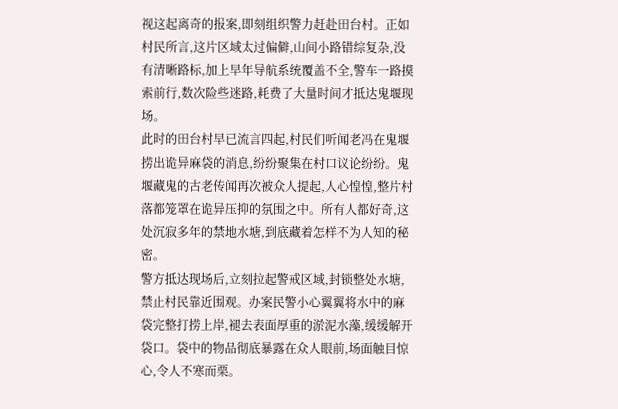视这起离奇的报案,即刻组织警力赶赴田台村。正如村民所言,这片区域太过偏僻,山间小路错综复杂,没有清晰路标,加上早年导航系统覆盖不全,警车一路摸索前行,数次险些迷路,耗费了大量时间才抵达鬼堰现场。
此时的田台村早已流言四起,村民们听闻老冯在鬼堰捞出诡异麻袋的消息,纷纷聚集在村口议论纷纷。鬼堰藏鬼的古老传闻再次被众人提起,人心惶惶,整片村落都笼罩在诡异压抑的氛围之中。所有人都好奇,这处沉寂多年的禁地水塘,到底藏着怎样不为人知的秘密。
警方抵达现场后,立刻拉起警戒区域,封锁整处水塘,禁止村民靠近围观。办案民警小心翼翼将水中的麻袋完整打捞上岸,褪去表面厚重的淤泥水藻,缓缓解开袋口。袋中的物品彻底暴露在众人眼前,场面触目惊心,令人不寒而栗。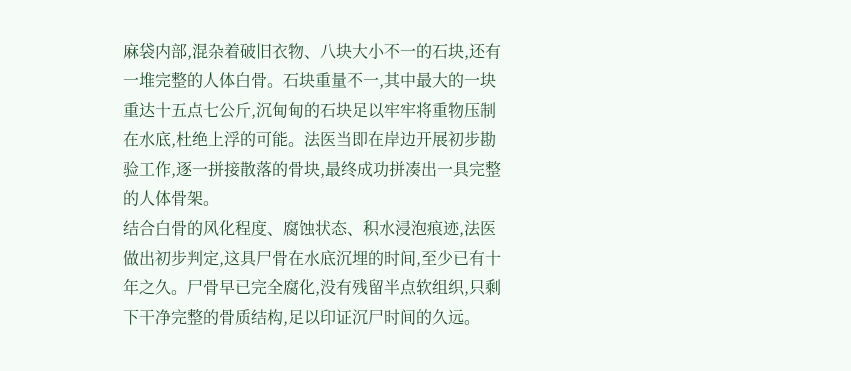麻袋内部,混杂着破旧衣物、八块大小不一的石块,还有一堆完整的人体白骨。石块重量不一,其中最大的一块重达十五点七公斤,沉甸甸的石块足以牢牢将重物压制在水底,杜绝上浮的可能。法医当即在岸边开展初步勘验工作,逐一拼接散落的骨块,最终成功拼凑出一具完整的人体骨架。
结合白骨的风化程度、腐蚀状态、积水浸泡痕迹,法医做出初步判定,这具尸骨在水底沉埋的时间,至少已有十年之久。尸骨早已完全腐化,没有残留半点软组织,只剩下干净完整的骨质结构,足以印证沉尸时间的久远。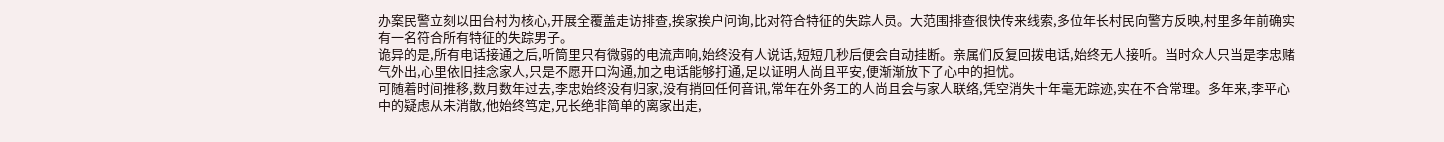办案民警立刻以田台村为核心,开展全覆盖走访排查,挨家挨户问询,比对符合特征的失踪人员。大范围排查很快传来线索,多位年长村民向警方反映,村里多年前确实有一名符合所有特征的失踪男子。
诡异的是,所有电话接通之后,听筒里只有微弱的电流声响,始终没有人说话,短短几秒后便会自动挂断。亲属们反复回拨电话,始终无人接听。当时众人只当是李忠赌气外出,心里依旧挂念家人,只是不愿开口沟通,加之电话能够打通,足以证明人尚且平安,便渐渐放下了心中的担忧。
可随着时间推移,数月数年过去,李忠始终没有归家,没有捎回任何音讯,常年在外务工的人尚且会与家人联络,凭空消失十年毫无踪迹,实在不合常理。多年来,李平心中的疑虑从未消散,他始终笃定,兄长绝非简单的离家出走,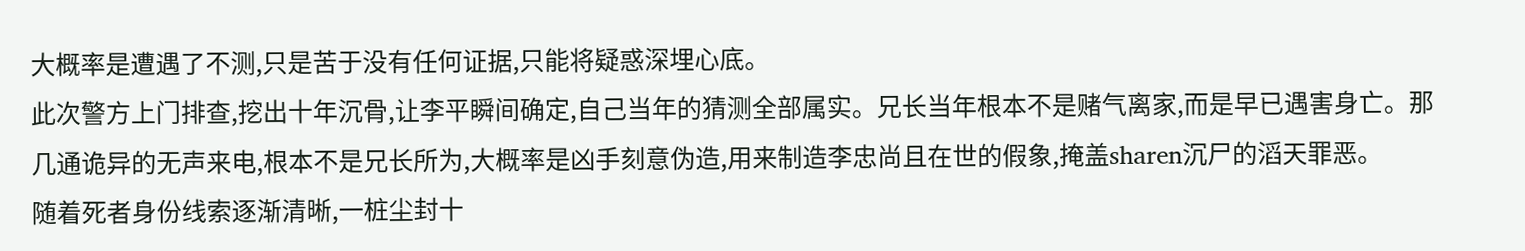大概率是遭遇了不测,只是苦于没有任何证据,只能将疑惑深埋心底。
此次警方上门排查,挖出十年沉骨,让李平瞬间确定,自己当年的猜测全部属实。兄长当年根本不是赌气离家,而是早已遇害身亡。那几通诡异的无声来电,根本不是兄长所为,大概率是凶手刻意伪造,用来制造李忠尚且在世的假象,掩盖sharen沉尸的滔天罪恶。
随着死者身份线索逐渐清晰,一桩尘封十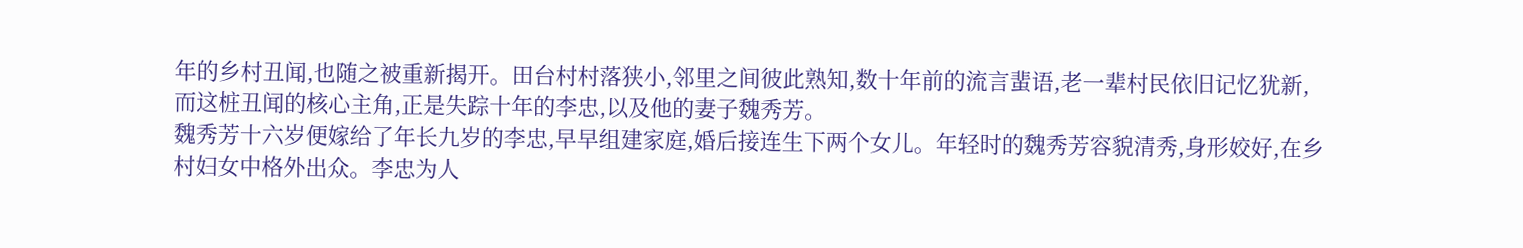年的乡村丑闻,也随之被重新揭开。田台村村落狭小,邻里之间彼此熟知,数十年前的流言蜚语,老一辈村民依旧记忆犹新,而这桩丑闻的核心主角,正是失踪十年的李忠,以及他的妻子魏秀芳。
魏秀芳十六岁便嫁给了年长九岁的李忠,早早组建家庭,婚后接连生下两个女儿。年轻时的魏秀芳容貌清秀,身形姣好,在乡村妇女中格外出众。李忠为人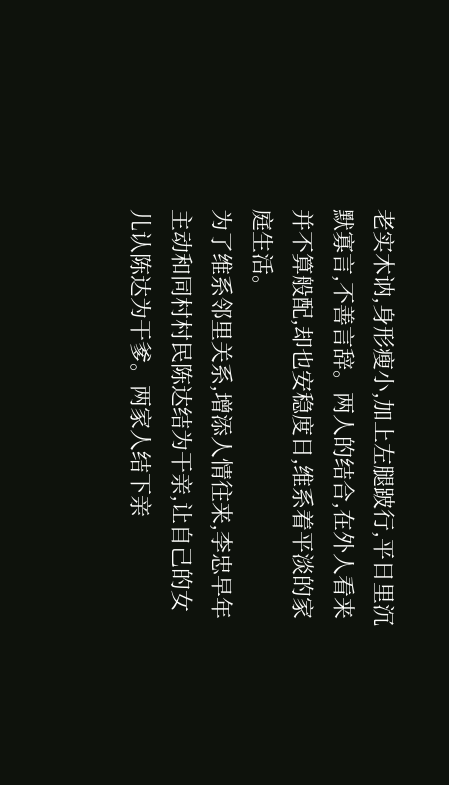老实木讷,身形瘦小,加上左腿跛行,平日里沉默寡言,不善言辞。两人的结合,在外人看来并不算般配,却也安稳度日,维系着平淡的家庭生活。
为了维系邻里关系,增添人情往来,李忠早年主动和同村村民陈达结为干亲,让自己的女儿认陈达为干爹。两家人结下亲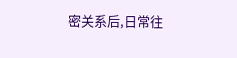密关系后,日常往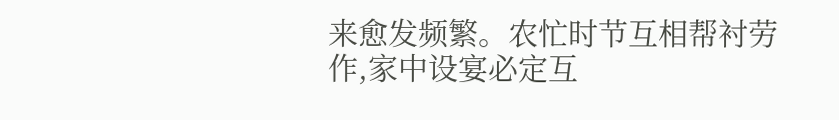来愈发频繁。农忙时节互相帮衬劳作,家中设宴必定互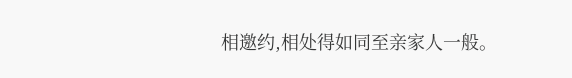相邀约,相处得如同至亲家人一般。